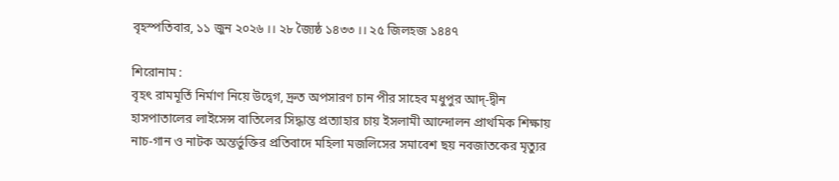বৃহস্পতিবার, ১১ জুন ২০২৬ ।। ২৮ জ্যৈষ্ঠ ১৪৩৩ ।। ২৫ জিলহজ ১৪৪৭

শিরোনাম :
বৃহৎ রামমূর্তি নির্মাণ নিয়ে উদ্বেগ, দ্রুত অপসারণ চান পীর সাহেব মধুপুর আদ্-দ্বীন হাসপাতালের লাইসেন্স বাতিলের সিদ্ধান্ত প্রত্যাহার চায় ইসলামী আন্দোলন প্রাথমিক শিক্ষায় নাচ-গান ও নাটক অন্তর্ভুক্তির প্রতিবাদে মহিলা মজলিসের সমাবেশ ছয় নবজাতকের মৃত্যুর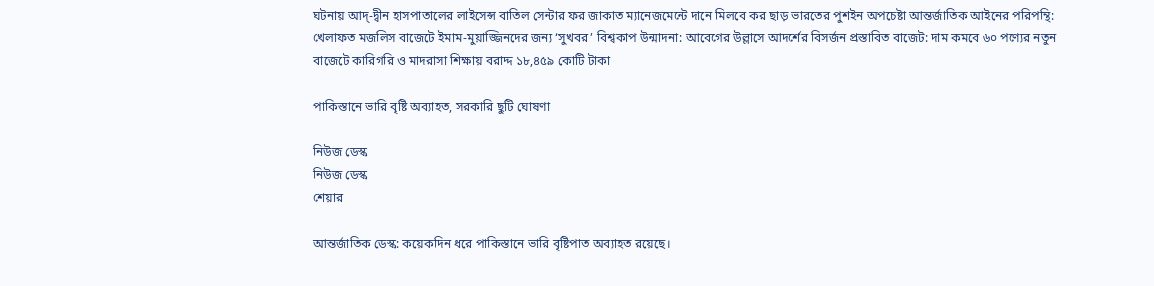ঘটনায় আদ্-দ্বীন হাসপাতালের লাইসেন্স বাতিল সেন্টার ফর জাকাত ম্যানেজমেন্টে দানে মিলবে কর ছাড় ভারতের পুশইন অপচেষ্টা আন্তর্জাতিক আইনের পরিপন্থি: খেলাফত মজলিস বাজেটে ইমাম-মুয়াজ্জিনদের জন্য ‘সুখবর’ বিশ্বকাপ উন্মাদনা: আবেগের উল্লাসে আদর্শের বিসর্জন প্রস্তাবিত বাজেট: দাম কমবে ৬০ পণ্যের নতুন বাজেটে কারিগরি ও মাদরাসা শিক্ষায় বরাদ্দ ১৮,৪৫৯ কোটি টাকা

পাকিস্তানে ভারি বৃষ্টি অব্যাহত, সরকারি ছুটি ঘোষণা

নিউজ ডেস্ক
নিউজ ডেস্ক
শেয়ার

আন্তর্জাতিক ডেস্ক: কয়েকদিন ধরে পাকিস্তানে ভারি বৃষ্টিপাত অব্যাহত রয়েছে।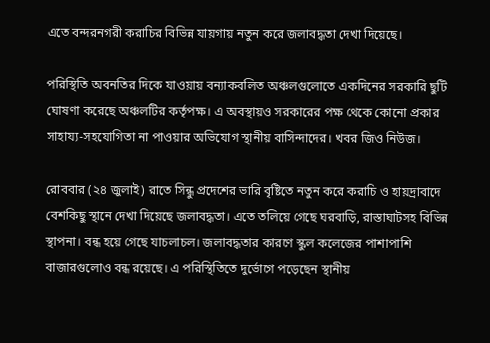এতে বন্দরনগরী করাচির বিভিন্ন যায়গায় নতুন করে জলাবদ্ধতা দেখা দিয়েছে।

পরিস্থিতি অবনতির দিকে যাওয়ায় বন্যাকবলিত অঞ্চলগুলোতে একদিনের সরকারি ছুটি ঘোষণা করেছে অঞ্চলটির কর্তৃপক্ষ। এ অবস্থায়ও সরকারের পক্ষ থেকে কোনো প্রকার সাহায্য-সহযোগিতা না পাওয়ার অভিযোগ স্থানীয় বাসিন্দাদের। খবর জিও নিউজ।

রোববার (২৪ জুলাই) রাতে সিন্ধু প্রদেশের ভারি বৃষ্টিতে নতুন করে করাচি ও হায়দ্রাবাদে বেশকিছু স্থানে দেখা দিয়েছে জলাবদ্ধতা। এতে তলিয়ে গেছে ঘরবাড়ি, রাস্তাঘাটসহ বিভিন্ন স্থাপনা। বন্ধ হয়ে গেছে যাচলাচল। জলাবদ্ধতার কারণে স্কুল কলেজের পাশাপাশি বাজারগুলোও বন্ধ রয়েছে। এ পরিস্থিতিতে দুর্ভোগে পড়েছেন স্থানীয়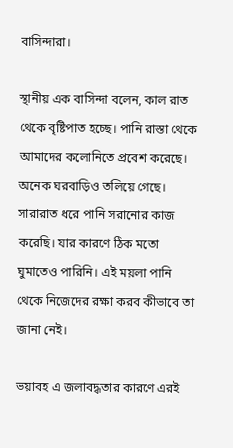বাসিন্দারা।

স্থানীয় এক বাসিন্দা বলেন, কাল রাত থেকে বৃষ্টিপাত হচ্ছে। পানি রাস্তা থেকে আমাদের কলোনিতে প্রবেশ করেছে। অনেক ঘরবাড়িও তলিয়ে গেছে। সারারাত ধরে পানি সরানোর কাজ করেছি। যার কারণে ঠিক মতো ঘুমাতেও পারিনি। এই ময়লা পানি থেকে নিজেদের রক্ষা করব কীভাবে তা জানা নেই।

ভয়াবহ এ জলাবদ্ধতার কারণে এরই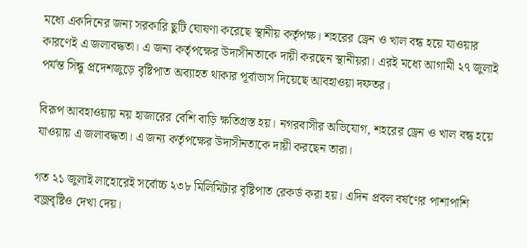মধ্যে একদিনের জন্য সরকারি ছুটি ঘোষণা করেছে স্থানীয় কর্তৃপক্ষ। শহরের ড্রেন ও খাল বন্ধ হয়ে যাওয়ার কারণেই এ জলাবদ্ধতা। এ জন্য কর্তৃপক্ষের উদাসীনতাকে দায়ী করছেন স্থানীয়রা। এরই মধ্যে আগামী ২৭ জুলাই পর্যন্ত সিন্ধু প্রদেশজুড়ে বৃষ্টিপাত অব্যাহত থাকার পূর্বাভাস দিয়েছে আবহাওয়া দফতর।

বিরূপ আবহাওয়ায় নয় হাজারের বেশি বাড়ি ক্ষতিগ্রস্ত হয়। নগরবাসীর অভিযোগ, শহরের ড্রেন ও খাল বন্ধ হয়ে যাওয়ায় এ জলাবদ্ধতা। এ জন্য কর্তৃপক্ষের উদাসীনতাকে দায়ী করছেন তারা।

গত ২১ জুলাই লাহোরেই সর্বোচ্চ ২৩৮ মিলিমিটার বৃষ্টিপাত রেকর্ড করা হয়। এদিন প্রবল বর্ষণের পাশাপাশি বজ্রবৃষ্টিও দেখা দেয়।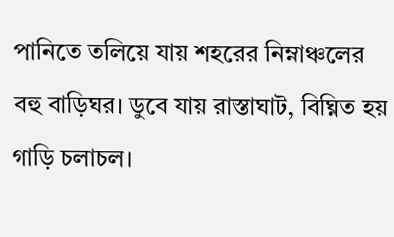পানিতে তলিয়ে যায় শহরের নিম্নাঞ্চলের বহু বাড়িঘর। ডুবে যায় রাস্তাঘাট, বিঘ্নিত হয় গাড়ি চলাচল।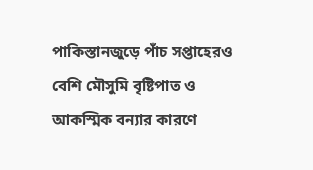পাকিস্তানজুড়ে পাঁচ সপ্তাহেরও বেশি মৌসুমি বৃষ্টিপাত ও আকস্মিক বন্যার কারণে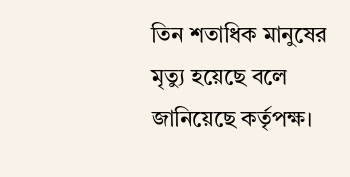তিন শতাধিক মানুষের মৃত্যু হয়েছে বলে জানিয়েছে কর্তৃপক্ষ।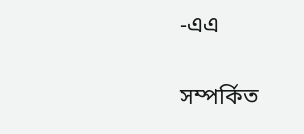-এএ


সম্পর্কিত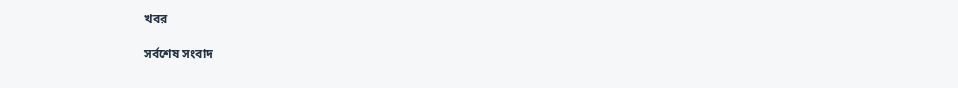খবর

সর্বশেষ সংবাদ